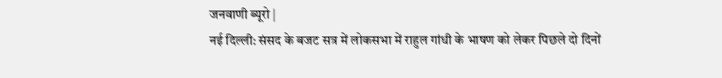जनवाणी ब्यूरो |
नई दिल्ली: संसद के बजट सत्र में लोकसभा में राहुल गांधी के भाषण को लेकर पिछले दो दिनों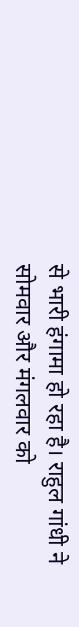से भारी हंगामा हो रहा है। राहुल गांधी ने सोमवार और मंगलवार को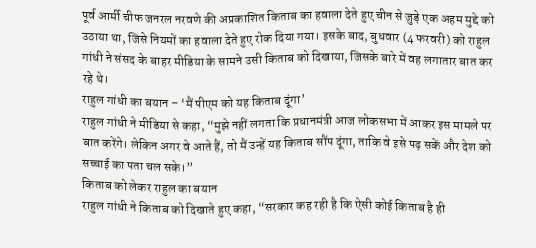पूर्व आर्मी चीफ जनरल नरवणे की अप्रकाशित किताब का हवाला देते हुए चीन से जुड़े एक अहम मुद्दे को उठाया था, जिसे नियमों का हवाला देते हुए रोक दिया गया। इसके बाद, बुधवार (4 फरवरी) को राहुल गांधी ने संसद के बाहर मीडिया के सामने उसी किताब को दिखाया, जिसके बारे में वह लगातार बात कर रहे थे।
राहुल गांधी का बयान – ‘मैं पीएम को यह किताब दूंगा’
राहुल गांधी ने मीडिया से कहा, “मुझे नहीं लगता कि प्रधानमंत्री आज लोकसभा में आकर इस मामले पर बात करेंगे। लेकिन अगर वे आते हैं, तो मैं उन्हें यह किताब सौंप दूंगा, ताकि वे इसे पढ़ सकें और देश को सच्चाई का पता चल सके।”
किताब को लेकर राहुल का बयान
राहुल गांधी ने किताब को दिखाते हुए कहा, “सरकार कह रही है कि ऐसी कोई किताब है ही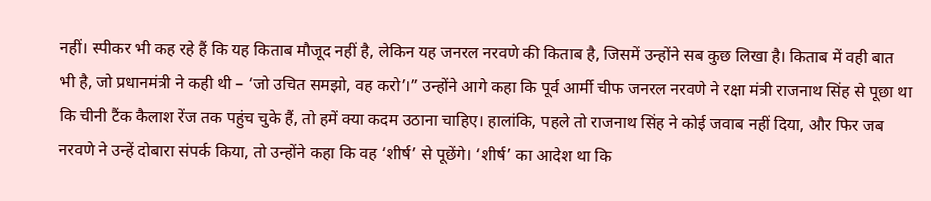नहीं। स्पीकर भी कह रहे हैं कि यह किताब मौजूद नहीं है, लेकिन यह जनरल नरवणे की किताब है, जिसमें उन्होंने सब कुछ लिखा है। किताब में वही बात भी है, जो प्रधानमंत्री ने कही थी – ‘जो उचित समझो, वह करो’।” उन्होंने आगे कहा कि पूर्व आर्मी चीफ जनरल नरवणे ने रक्षा मंत्री राजनाथ सिंह से पूछा था कि चीनी टैंक कैलाश रेंज तक पहुंच चुके हैं, तो हमें क्या कदम उठाना चाहिए। हालांकि, पहले तो राजनाथ सिंह ने कोई जवाब नहीं दिया, और फिर जब नरवणे ने उन्हें दोबारा संपर्क किया, तो उन्होंने कहा कि वह ‘शीर्ष’ से पूछेंगे। ‘शीर्ष’ का आदेश था कि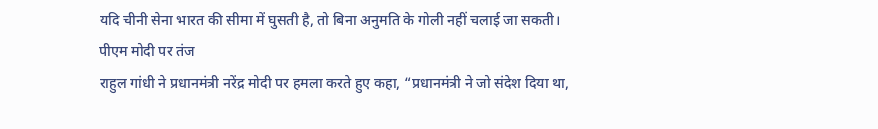यदि चीनी सेना भारत की सीमा में घुसती है, तो बिना अनुमति के गोली नहीं चलाई जा सकती।
पीएम मोदी पर तंज
राहुल गांधी ने प्रधानमंत्री नरेंद्र मोदी पर हमला करते हुए कहा, “प्रधानमंत्री ने जो संदेश दिया था,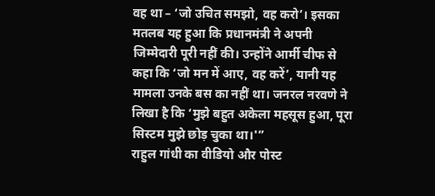वह था – ‘जो उचित समझो, वह करो’। इसका मतलब यह हुआ कि प्रधानमंत्री ने अपनी जिम्मेदारी पूरी नहीं की। उन्होंने आर्मी चीफ से कहा कि ‘जो मन में आए, वह करें’, यानी यह मामला उनके बस का नहीं था। जनरल नरवणे ने लिखा है कि ‘मुझे बहुत अकेला महसूस हुआ, पूरा सिस्टम मुझे छोड़ चुका था।'”
राहुल गांधी का वीडियो और पोस्ट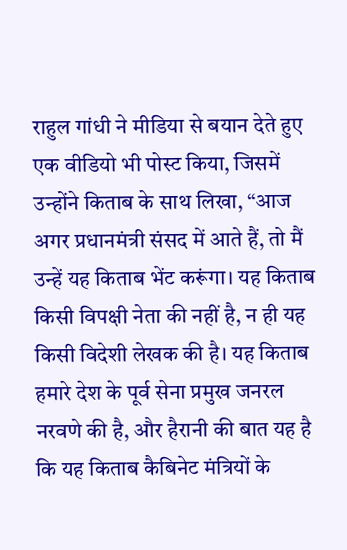राहुल गांधी ने मीडिया से बयान देते हुए एक वीडियो भी पोस्ट किया, जिसमें उन्होंने किताब के साथ लिखा, “आज अगर प्रधानमंत्री संसद में आते हैं, तो मैं उन्हें यह किताब भेंट करूंगा। यह किताब किसी विपक्षी नेता की नहीं है, न ही यह किसी विदेशी लेखक की है। यह किताब हमारे देश के पूर्व सेना प्रमुख जनरल नरवणे की है, और हैरानी की बात यह है कि यह किताब कैबिनेट मंत्रियों के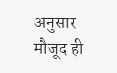अनुसार मौजूद ही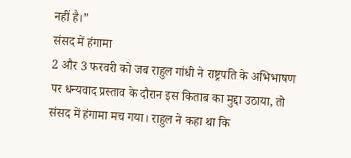नहीं है।”
संसद में हंगामा
2 और 3 फरवरी को जब राहुल गांधी ने राष्ट्रपति के अभिभाषण पर धन्यवाद प्रस्ताव के दौरान इस किताब का मुद्दा उठाया, तो संसद में हंगामा मच गया। राहुल ने कहा था कि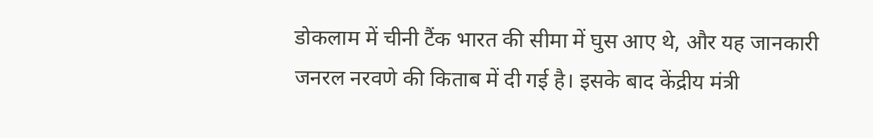डोकलाम में चीनी टैंक भारत की सीमा में घुस आए थे, और यह जानकारी जनरल नरवणे की किताब में दी गई है। इसके बाद केंद्रीय मंत्री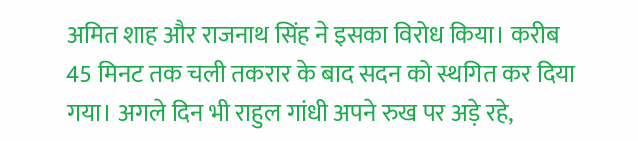अमित शाह और राजनाथ सिंह ने इसका विरोध किया। करीब 45 मिनट तक चली तकरार के बाद सदन को स्थगित कर दिया गया। अगले दिन भी राहुल गांधी अपने रुख पर अड़े रहे,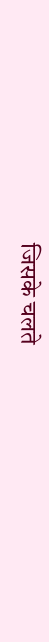जिसके चलते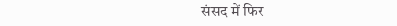संसद में फिर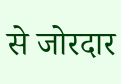से जोरदार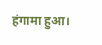हंगामा हुआ।